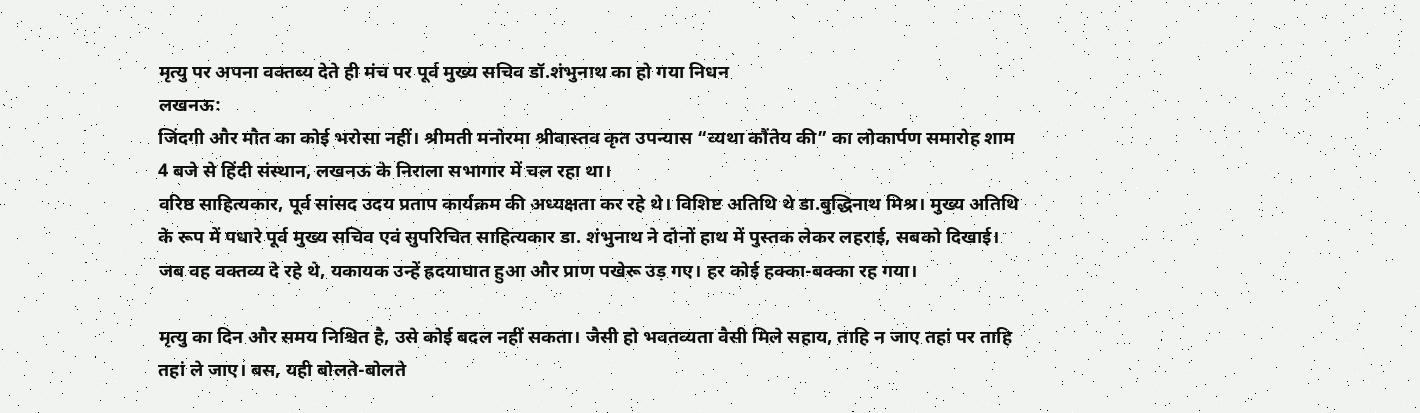मृत्यु पर अपना वक्तब्य देते ही मंच पर पूर्व मुख्य सचिव डॉ.शंभुनाथ का हो गया निधन
लखनऊ:
जिंदगी और मौत का कोई भरोसा नहीं। श्रीमती मनोरमा श्रीवास्तव कृत उपन्यास “व्यथा कौंतेय की” का लोकार्पण समारोह शाम 4 बजे से हिंदी संस्थान, लखनऊ के निराला सभागार में चल रहा था।
वरिष्ठ साहित्यकार, पूर्व सांसद उदय प्रताप कार्यक्रम की अध्यक्षता कर रहे थे। विशिष्ट अतिथि थे डा.बुद्धिनाथ मिश्र। मुख्य अतिथि के रूप में पधारे पूर्व मुख्य सचिव एवं सुपरिचित साहित्यकार डा. शंभुनाथ ने दोनों हाथ में पुस्तक लेकर लहराई, सबको दिखाई।
जब वह वक्तव्य दे रहे थे, यकायक उन्हें ह्रदयाघात हुआ और प्राण पखेरू उड़ गए। हर कोई हक्का-बक्का रह गया।

मृत्यु का दिन और समय निश्चित है, उसे कोई बदल नहीं सकता। जैसी हो भवतव्यता वैसी मिले सहाय, ताहि न जाए तहां पर ताहि तहां ले जाए। बस, यही बोलते-बोलते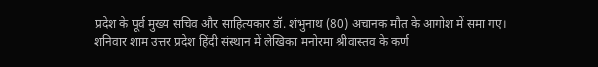प्रदेश के पूर्व मुख्य सचिव और साहित्यकार डॉ. शंभुनाथ (80) अचानक मौत के आगोश में समा गए। शनिवार शाम उत्तर प्रदेश हिंदी संस्थान में लेखिका मनोरमा श्रीवास्तव के कर्ण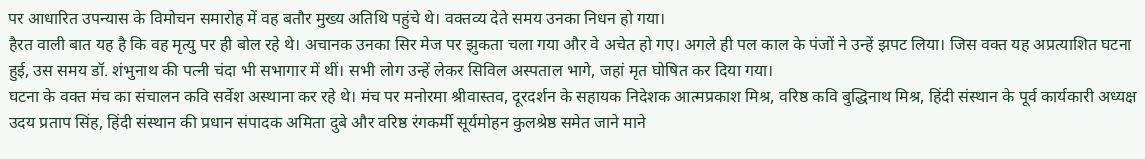पर आधारित उपन्यास के विमोचन समारोह में वह बतौर मुख्य अतिथि पहुंचे थे। वक्तव्य देते समय उनका निधन हो गया।
हैरत वाली बात यह है कि वह मृत्यु पर ही बोल रहे थे। अचानक उनका सिर मेज पर झुकता चला गया और वे अचेत हो गए। अगले ही पल काल के पंजों ने उन्हें झपट लिया। जिस वक्त यह अप्रत्याशित घटना हुई, उस समय डॉ. शंभुनाथ की पत्नी चंदा भी सभागार में थीं। सभी लोग उन्हें लेकर सिविल अस्पताल भागे, जहां मृत घोषित कर दिया गया।
घटना के वक्त मंच का संचालन कवि सर्वेश अस्थाना कर रहे थे। मंच पर मनोरमा श्रीवास्तव, दूरदर्शन के सहायक निदेशक आत्मप्रकाश मिश्र, वरिष्ठ कवि बुद्धिनाथ मिश्र, हिंदी संस्थान के पूर्व कार्यकारी अध्यक्ष उदय प्रताप सिंह, हिंदी संस्थान की प्रधान संपादक अमिता दुबे और वरिष्ठ रंगकर्मी सूर्यमोहन कुलश्रेष्ठ समेत जाने माने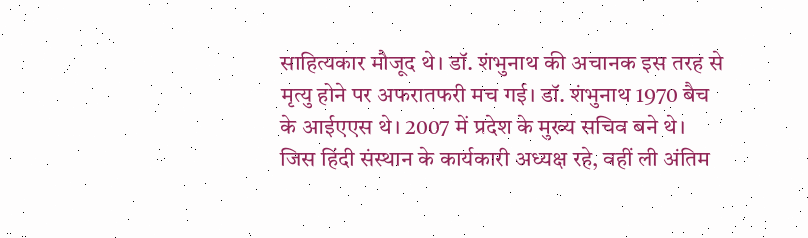साहित्यकार मौजूद थे। डॉ. शंभुनाथ की अचानक इस तरह से मृत्यु होने पर अफरातफरी मच गई। डॉ. शंभुनाथ 1970 बैच के आईएएस थे। 2007 में प्रदेश के मुख्य सचिव बने थे।
जिस हिंदी संस्थान के कार्यकारी अध्यक्ष रहे, वहीं ली अंतिम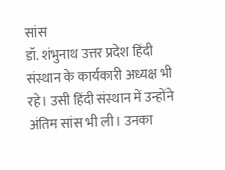सांस
डॉ. शंभुनाथ उत्तर प्रदेश हिंदी संस्थान के कार्यकारी अध्यक्ष भी रहे। उसी हिंदी संस्थान में उन्होंने अंतिम सांस भी ली। उनका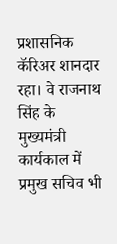प्रशासनिक कॅरिअर शानदार रहा। वे राजनाथ सिंह के मुख्यमंत्री कार्यकाल में प्रमुख सचिव भी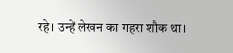रहे। उन्हें लेखन का गहरा शौक था।